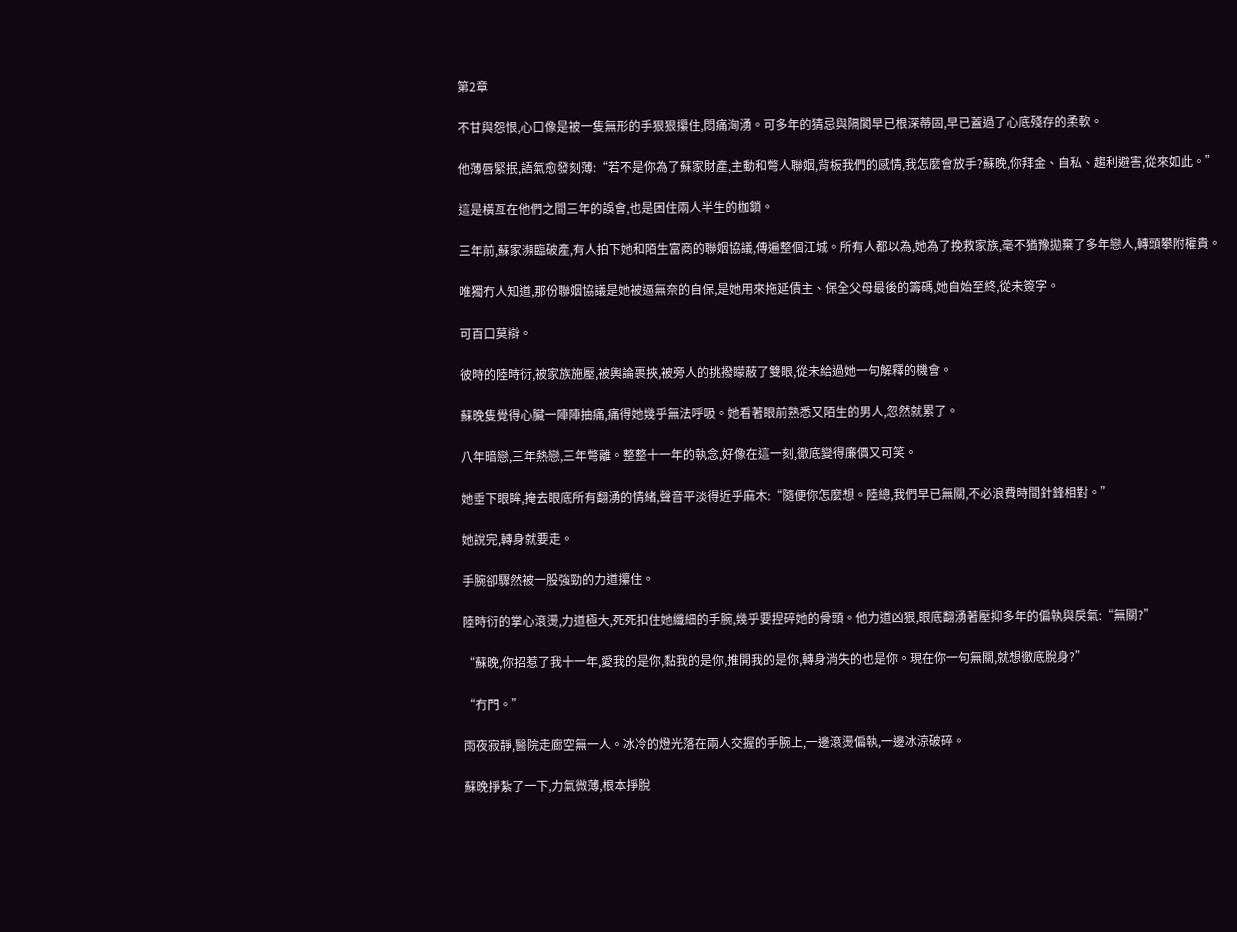第2章

不甘與怨恨,心口像是被一隻無形的手狠狠攥住,悶痛洶湧。可多年的猜忌與隔閡早已根深蒂固,早已蓋過了心底殘存的柔軟。

他薄唇緊抿,語氣愈發刻薄:“若不是你為了蘇家財產,主動和彆人聯姻,背板我們的感情,我怎麼會放手?蘇晚,你拜金、自私、趨利避害,從來如此。”

這是橫亙在他們之間三年的誤會,也是困住兩人半生的枷鎖。

三年前,蘇家瀕臨破產,有人拍下她和陌生富商的聯姻協議,傳遍整個江城。所有人都以為,她為了挽救家族,毫不猶豫拋棄了多年戀人,轉頭攀附權貴。

唯獨冇人知道,那份聯姻協議是她被逼無奈的自保,是她用來拖延債主、保全父母最後的籌碼,她自始至終,從未簽字。

可百口莫辯。

彼時的陸時衍,被家族施壓,被輿論裹挾,被旁人的挑撥矇蔽了雙眼,從未給過她一句解釋的機會。

蘇晚隻覺得心臟一陣陣抽痛,痛得她幾乎無法呼吸。她看著眼前熟悉又陌生的男人,忽然就累了。

八年暗戀,三年熱戀,三年彆離。整整十一年的執念,好像在這一刻,徹底變得廉價又可笑。

她垂下眼眸,掩去眼底所有翻湧的情緒,聲音平淡得近乎麻木:“隨便你怎麼想。陸總,我們早已無關,不必浪費時間針鋒相對。”

她說完,轉身就要走。

手腕卻驟然被一股強勁的力道攥住。

陸時衍的掌心滾燙,力道極大,死死扣住她纖細的手腕,幾乎要捏碎她的骨頭。他力道凶狠,眼底翻湧著壓抑多年的偏執與戾氣:“無關?”

“蘇晚,你招惹了我十一年,愛我的是你,黏我的是你,推開我的是你,轉身消失的也是你。現在你一句無關,就想徹底脫身?”

“冇門。”

雨夜寂靜,醫院走廊空無一人。冰冷的燈光落在兩人交握的手腕上,一邊滾燙偏執,一邊冰涼破碎。

蘇晚掙紮了一下,力氣微薄,根本掙脫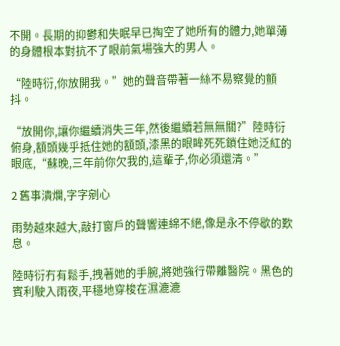不開。長期的抑鬱和失眠早已掏空了她所有的體力,她單薄的身體根本對抗不了眼前氣場強大的男人。

“陸時衍,你放開我。”她的聲音帶著一絲不易察覺的顫抖。

“放開你,讓你繼續消失三年,然後繼續若無無關?”陸時衍俯身,額頭幾乎抵住她的額頭,漆黑的眼眸死死鎖住她泛紅的眼底,“蘇晚,三年前你欠我的,這輩子,你必須還清。”

2 舊事潰爛,字字剜心

雨勢越來越大,敲打窗戶的聲響連綿不絕,像是永不停歇的歎息。

陸時衍冇有鬆手,拽著她的手腕,將她強行帶離醫院。黑色的賓利駛入雨夜,平穩地穿梭在濕漉漉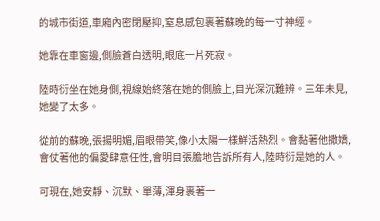的城市街道,車廂內密閉壓抑,窒息感包裹著蘇晚的每一寸神經。

她靠在車窗邊,側臉蒼白透明,眼底一片死寂。

陸時衍坐在她身側,視線始終落在她的側臉上,目光深沉難辨。三年未見,她變了太多。

從前的蘇晚,張揚明媚,眉眼帶笑,像小太陽一樣鮮活熱烈。會黏著他撒嬌,會仗著他的偏愛肆意任性,會明目張膽地告訴所有人,陸時衍是她的人。

可現在,她安靜、沉默、單薄,渾身裹著一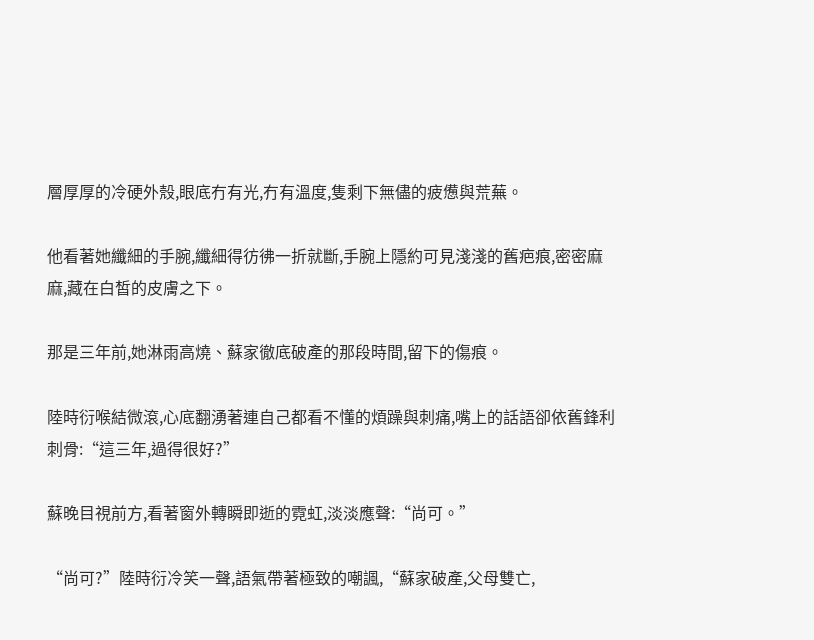層厚厚的冷硬外殼,眼底冇有光,冇有溫度,隻剩下無儘的疲憊與荒蕪。

他看著她纖細的手腕,纖細得彷彿一折就斷,手腕上隱約可見淺淺的舊疤痕,密密麻麻,藏在白皙的皮膚之下。

那是三年前,她淋雨高燒、蘇家徹底破產的那段時間,留下的傷痕。

陸時衍喉結微滾,心底翻湧著連自己都看不懂的煩躁與刺痛,嘴上的話語卻依舊鋒利刺骨:“這三年,過得很好?”

蘇晚目視前方,看著窗外轉瞬即逝的霓虹,淡淡應聲:“尚可。”

“尚可?”陸時衍冷笑一聲,語氣帶著極致的嘲諷,“蘇家破產,父母雙亡,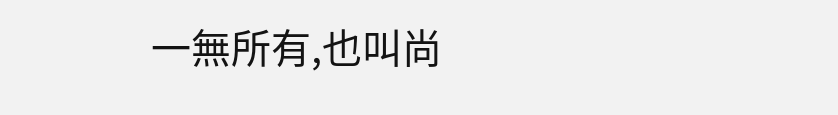一無所有,也叫尚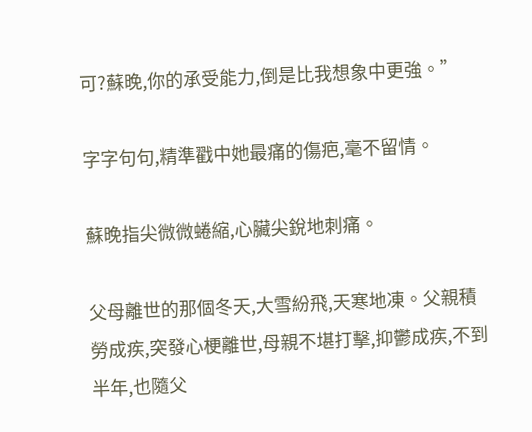可?蘇晚,你的承受能力,倒是比我想象中更強。”

字字句句,精準戳中她最痛的傷疤,毫不留情。

蘇晚指尖微微蜷縮,心臟尖銳地刺痛。

父母離世的那個冬天,大雪紛飛,天寒地凍。父親積勞成疾,突發心梗離世,母親不堪打擊,抑鬱成疾,不到半年,也隨父